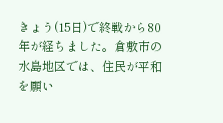きょう(15日)で終戦から80年が経ちました。倉敷市の水島地区では、住民が平和を願い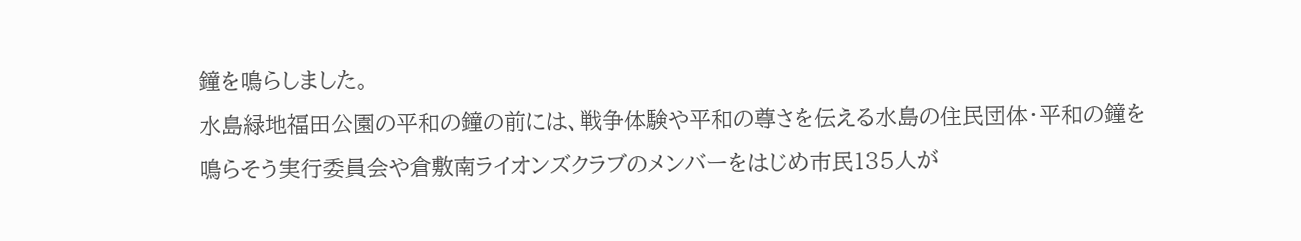鐘を鳴らしました。
水島緑地福田公園の平和の鐘の前には、戦争体験や平和の尊さを伝える水島の住民団体・平和の鐘を鳴らそう実行委員会や倉敷南ライオンズクラブのメンバーをはじめ市民135人が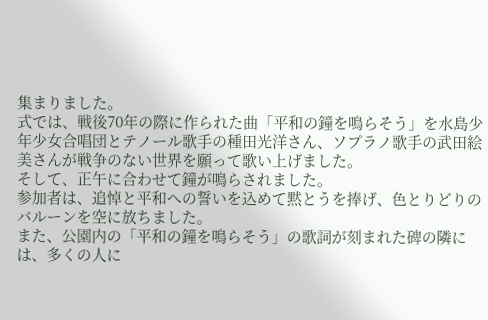集まりました。
式では、戦後70年の際に作られた曲「平和の鐘を鳴らそう」を水島少年少女合唱団とテノール歌手の種田光洋さん、ソプラノ歌手の武田絵美さんが戦争のない世界を願って歌い上げました。
そして、正午に合わせて鐘が鳴らされました。
参加者は、追悼と平和への誓いを込めて黙とうを捧げ、色とりどりのバルーンを空に放ちました。
また、公園内の「平和の鐘を鳴らそう」の歌詞が刻まれた碑の隣には、多くの人に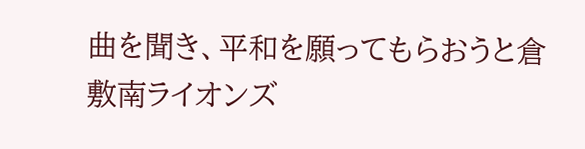曲を聞き、平和を願ってもらおうと倉敷南ライオンズ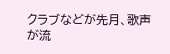クラブなどが先月、歌声が流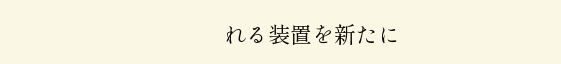れる装置を新たに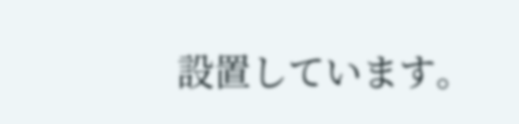設置しています。